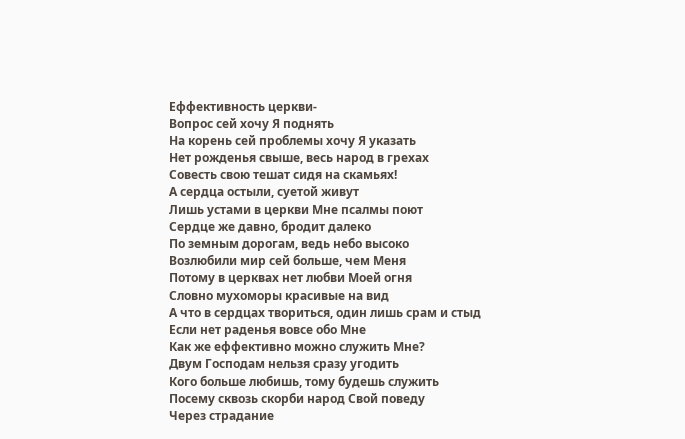Еффективность церкви-
Вопрос сей хочу Я поднять
На корень сей проблемы хочу Я указать
Нет рожденья свыше, весь народ в грехах
Совесть свою тешат сидя на скамьях!
А сердца остыли, суетой живут
Лишь устами в церкви Мне псалмы поют
Сердце же давно, бродит далеко
По земным дорогам, ведь небо высоко
Возлюбили мир сей больше, чем Меня
Потому в церквах нет любви Моей огня
Словно мухоморы красивые на вид
А что в сердцах твориться, один лишь срам и стыд
Если нет раденья вовсе обо Мне
Как же еффективно можно служить Мне?
Двум Господам нельзя сразу угодить
Кого больше любишь, тому будешь служить
Посему сквозь скорби народ Свой поведу
Через страдание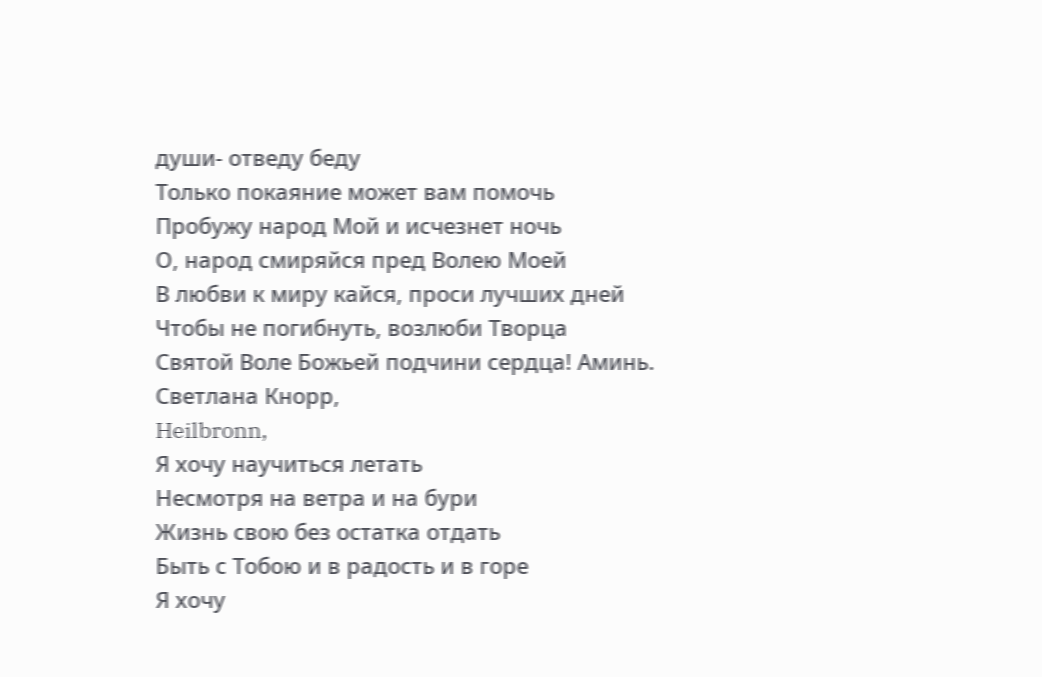души- отведу беду
Только покаяние может вам помочь
Пробужу народ Мой и исчезнет ночь
О, народ смиряйся пред Волею Моей
В любви к миру кайся, проси лучших дней
Чтобы не погибнуть, возлюби Творца
Святой Воле Божьей подчини сердца! Аминь.
Светлана Кнорр,
Heilbronn,
Я хочу научиться летать
Несмотря на ветра и на бури
Жизнь свою без остатка отдать
Быть с Тобою и в радость и в горе
Я хочу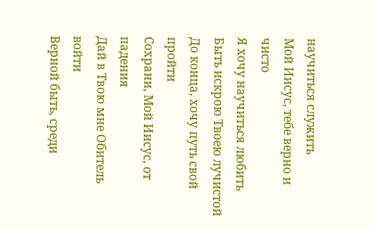научиться служить
Мой Иисус, тебе верно и чисто
Я хочу научиться любить
Быть искрою Твоею лучистой
До конца, хочу путь свой пройти
Сохрани, Мой Иисус, от падения
Дай в Твою мне Обитель войти
Верной быть, среди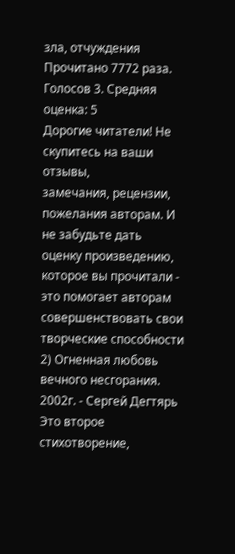зла, отчуждения
Прочитано 7772 раза. Голосов 3. Средняя оценка: 5
Дорогие читатели! Не скупитесь на ваши отзывы,
замечания, рецензии, пожелания авторам. И не забудьте дать
оценку произведению, которое вы прочитали - это помогает авторам
совершенствовать свои творческие способности
2) Огненная любовь вечного несгорания. 2002г. - Сергей Дегтярь Это второе стихотворение,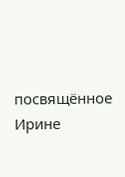посвящённое Ирине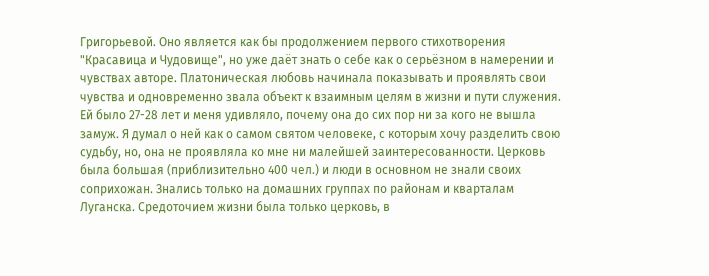Григорьевой. Оно является как бы продолжением первого стихотворения "Красавица и Чудовище", но уже даёт знать о себе как о серьёзном в намерении и чувствах авторе. Платоническая любовь начинала показывать и проявлять свои чувства и одновременно звала объект к взаимным целям в жизни и пути служения. Ей было 27-28 лет и меня удивляло, почему она до сих пор ни за кого не вышла замуж. Я думал о ней как о самом святом человеке, с которым хочу разделить свою судьбу, но, она не проявляла ко мне ни малейшей заинтересованности. Церковь была большая (приблизительно 400 чел.) и люди в основном не знали своих соприхожан. Знались только на домашних группах по районам и кварталам Луганска. Средоточием жизни была только церковь, в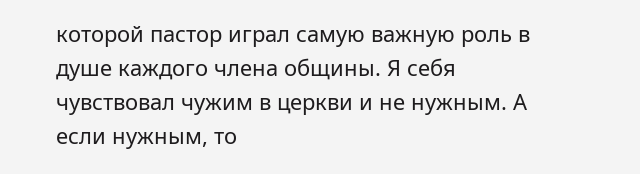которой пастор играл самую важную роль в душе каждого члена общины. Я себя чувствовал чужим в церкви и не нужным. А если нужным, то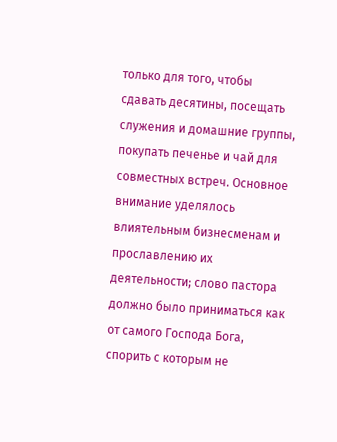только для того, чтобы сдавать десятины, посещать служения и домашние группы, покупать печенье и чай для совместных встреч. Основное внимание уделялось влиятельным бизнесменам и прославлению их деятельности; слово пастора должно было приниматься как от самого Господа Бога, спорить с которым не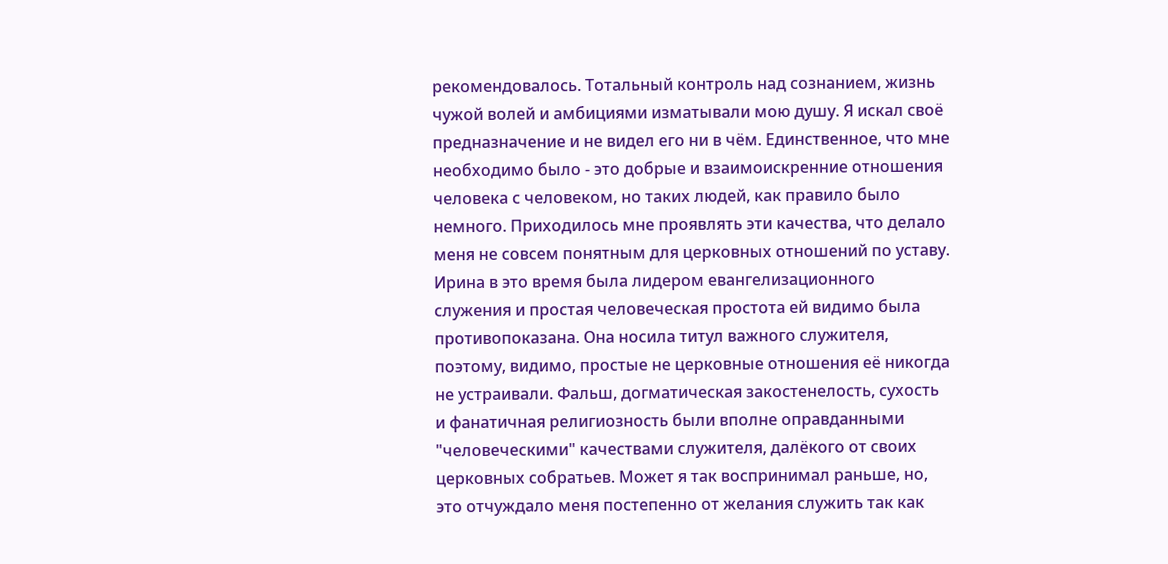рекомендовалось. Тотальный контроль над сознанием, жизнь чужой волей и амбициями изматывали мою душу. Я искал своё предназначение и не видел его ни в чём. Единственное, что мне необходимо было - это добрые и взаимоискренние отношения человека с человеком, но таких людей, как правило было немного. Приходилось мне проявлять эти качества, что делало меня не совсем понятным для церковных отношений по уставу. Ирина в это время была лидером евангелизационного служения и простая человеческая простота ей видимо была противопоказана. Она носила титул важного служителя, поэтому, видимо, простые не церковные отношения её никогда не устраивали. Фальш, догматическая закостенелость, сухость и фанатичная религиозность были вполне оправданными "человеческими" качествами служителя, далёкого от своих церковных собратьев. Может я так воспринимал раньше, но, это отчуждало меня постепенно от желания служить так как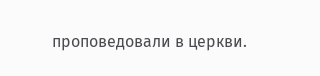проповедовали в церкви.